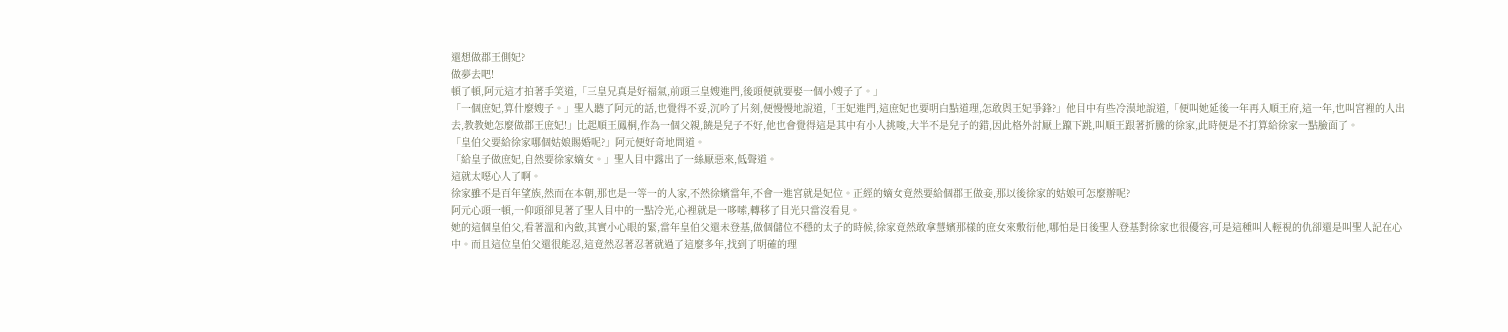還想做郡王側妃?
做夢去吧!
頓了頓,阿元這才拍著手笑道,「三皇兄真是好福氣,前頭三皇嫂進門,後頭便就要娶一個小嫂子了。」
「一個庶妃,算什麼嫂子。」聖人聽了阿元的話,也覺得不妥,沉吟了片刻,便慢慢地說道,「王妃進門,這庶妃也要明白點道理,怎敢與王妃爭鋒?」他目中有些冷漠地說道,「便叫她延後一年再入順王府,這一年,也叫宮裡的人出去,教教她怎麼做郡王庶妃!」比起順王鳳桐,作為一個父親,饒是兒子不好,他也會覺得這是其中有小人挑唆,大半不是兒子的錯,因此格外討厭上躥下跳,叫順王跟著折騰的徐家,此時便是不打算給徐家一點臉面了。
「皇伯父要給徐家哪個姑娘賜婚呢?」阿元便好奇地問道。
「給皇子做庶妃,自然要徐家嫡女。」聖人目中露出了一絲厭惡來,低聲道。
這就太噁心人了啊。
徐家雖不是百年望族,然而在本朝,那也是一等一的人家,不然徐嬪當年,不會一進宮就是妃位。正經的嫡女竟然要給個郡王做妾,那以後徐家的姑娘可怎麼辦呢?
阿元心頭一頓,一仰頭卻見著了聖人目中的一點冷光,心裡就是一哆嗦,轉移了目光只當沒看見。
她的這個皇伯父,看著溫和內斂,其實小心眼的緊,當年皇伯父還未登基,做個儲位不穩的太子的時候,徐家竟然敢拿慧嬪那樣的庶女來敷衍他,哪怕是日後聖人登基對徐家也很優容,可是這種叫人輕視的仇卻還是叫聖人記在心中。而且這位皇伯父還很能忍,這竟然忍著忍著就過了這麼多年,找到了明確的理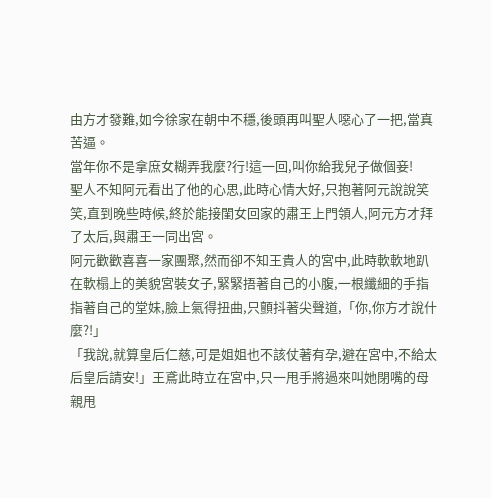由方才發難,如今徐家在朝中不穩,後頭再叫聖人噁心了一把,當真苦逼。
當年你不是拿庶女糊弄我麼?行!這一回,叫你給我兒子做個妾!
聖人不知阿元看出了他的心思,此時心情大好,只抱著阿元說說笑笑,直到晚些時候,終於能接閨女回家的肅王上門領人,阿元方才拜了太后,與肅王一同出宮。
阿元歡歡喜喜一家團聚,然而卻不知王貴人的宮中,此時軟軟地趴在軟榻上的美貌宮裝女子,緊緊捂著自己的小腹,一根纖細的手指指著自己的堂妹,臉上氣得扭曲,只顫抖著尖聲道,「你,你方才說什麼?!」
「我說,就算皇后仁慈,可是姐姐也不該仗著有孕,避在宮中,不給太后皇后請安!」王鳶此時立在宮中,只一甩手將過來叫她閉嘴的母親甩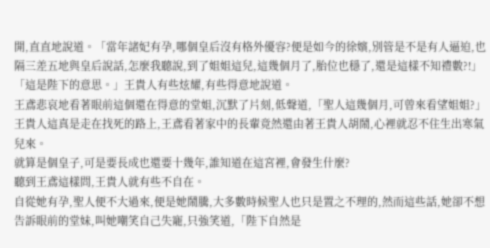開,直直地說道。「當年諸妃有孕,哪個皇后沒有格外優容?便是如今的徐嬪,別管是不是有人逼迫,也隔三差五地與皇后說話,怎麼我聽說,到了姐姐這兒,這幾個月了,胎位也穩了,還是這樣不知禮數?!」
「這是陛下的意思。」王貴人有些炫耀,有些得意地說道。
王鳶悲哀地看著眼前這個還在得意的堂姐,沉默了片刻,低聲道,「聖人這幾個月,可曾來看望姐姐?」王貴人這真是走在找死的路上,王鳶看著家中的長輩竟然還由著王貴人胡鬧,心裡就忍不住生出寒氣兒來。
就算是個皇子,可是要長成也還要十幾年,誰知道在這宮裡,會發生什麼?
聽到王鳶這樣問,王貴人就有些不自在。
自從她有孕,聖人便不大過來,便是她鬧騰,大多數時候聖人也只是置之不理的,然而這些話,她卻不想告訴眼前的堂妹,叫她嘲笑自己失寵,只強笑道,「陛下自然是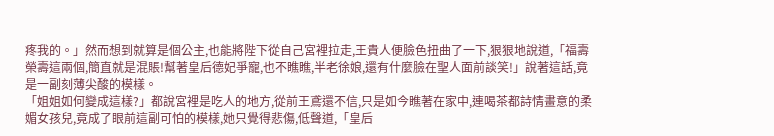疼我的。」然而想到就算是個公主,也能將陛下從自己宮裡拉走,王貴人便臉色扭曲了一下,狠狠地說道,「福壽榮壽這兩個,簡直就是混賬!幫著皇后德妃爭寵,也不瞧瞧,半老徐娘,還有什麼臉在聖人面前談笑!」說著這話,竟是一副刻薄尖酸的模樣。
「姐姐如何變成這樣?」都說宮裡是吃人的地方,從前王鳶還不信,只是如今瞧著在家中,連喝茶都詩情畫意的柔媚女孩兒,竟成了眼前這副可怕的模樣,她只覺得悲傷,低聲道,「皇后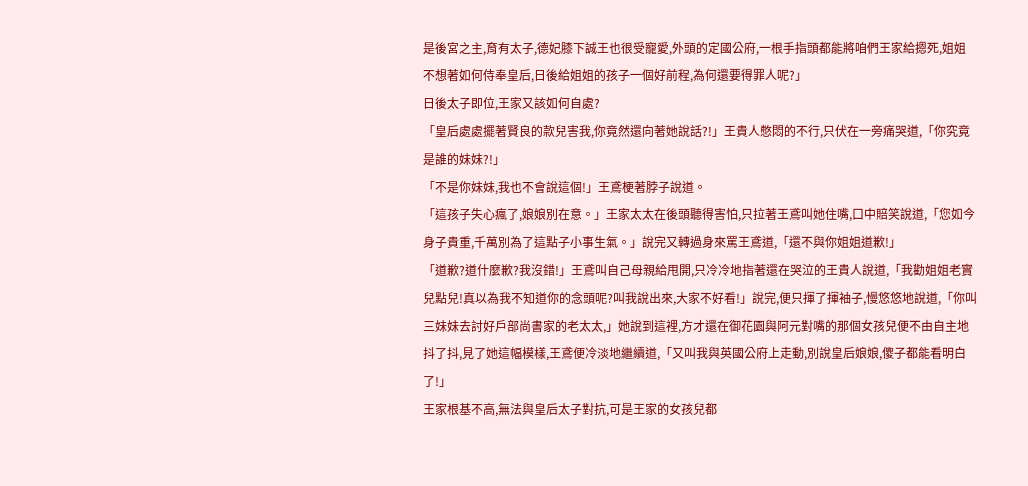是後宮之主,育有太子,德妃膝下誠王也很受寵愛,外頭的定國公府,一根手指頭都能將咱們王家給摁死,姐姐不想著如何侍奉皇后,日後給姐姐的孩子一個好前程,為何還要得罪人呢?」
日後太子即位,王家又該如何自處?
「皇后處處擺著賢良的款兒害我,你竟然還向著她說話?!」王貴人憋悶的不行,只伏在一旁痛哭道,「你究竟是誰的妹妹?!」
「不是你妹妹,我也不會說這個!」王鳶梗著脖子說道。
「這孩子失心瘋了,娘娘別在意。」王家太太在後頭聽得害怕,只拉著王鳶叫她住嘴,口中賠笑說道,「您如今身子貴重,千萬別為了這點子小事生氣。」說完又轉過身來罵王鳶道,「還不與你姐姐道歉!」
「道歉?道什麼歉?我沒錯!」王鳶叫自己母親給甩開,只冷冷地指著還在哭泣的王貴人說道,「我勸姐姐老實兒點兒!真以為我不知道你的念頭呢?叫我說出來,大家不好看!」說完,便只揮了揮袖子,慢悠悠地說道,「你叫三妹妹去討好戶部尚書家的老太太,」她說到這裡,方才還在御花園與阿元對嘴的那個女孩兒便不由自主地抖了抖,見了她這幅模樣,王鳶便冷淡地繼續道,「又叫我與英國公府上走動,別說皇后娘娘,傻子都能看明白了!」
王家根基不高,無法與皇后太子對抗,可是王家的女孩兒都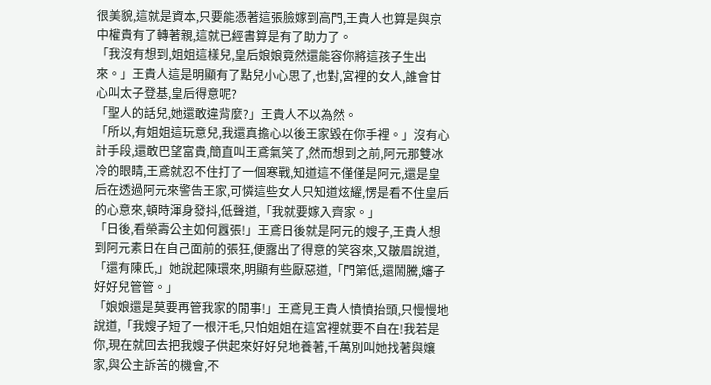很美貌,這就是資本,只要能憑著這張臉嫁到高門,王貴人也算是與京中權貴有了轉著親,這就已經書算是有了助力了。
「我沒有想到,姐姐這樣兒,皇后娘娘竟然還能容你將這孩子生出來。」王貴人這是明顯有了點兒小心思了,也對,宮裡的女人,誰會甘心叫太子登基,皇后得意呢?
「聖人的話兒,她還敢違背麼?」王貴人不以為然。
「所以,有姐姐這玩意兒,我還真擔心以後王家毀在你手裡。」沒有心計手段,還敢巴望富貴,簡直叫王鳶氣笑了,然而想到之前,阿元那雙冰冷的眼睛,王鳶就忍不住打了一個寒戰,知道這不僅僅是阿元,還是皇后在透過阿元來警告王家,可憐這些女人只知道炫耀,愣是看不住皇后的心意來,頓時渾身發抖,低聲道,「我就要嫁入齊家。」
「日後,看榮壽公主如何囂張!」王鳶日後就是阿元的嫂子,王貴人想到阿元素日在自己面前的張狂,便露出了得意的笑容來,又皺眉說道,「還有陳氏,」她說起陳環來,明顯有些厭惡道,「門第低,還鬧騰,嬸子好好兒管管。」
「娘娘還是莫要再管我家的閒事!」王鳶見王貴人憤憤抬頭,只慢慢地說道,「我嫂子短了一根汗毛,只怕姐姐在這宮裡就要不自在!我若是你,現在就回去把我嫂子供起來好好兒地養著,千萬別叫她找著與孃家,與公主訴苦的機會,不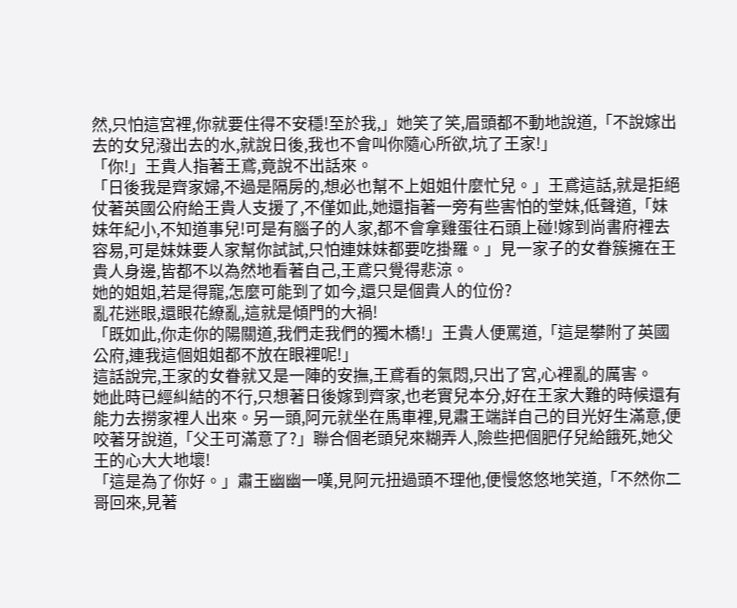然,只怕這宮裡,你就要住得不安穩!至於我,」她笑了笑,眉頭都不動地說道,「不說嫁出去的女兒潑出去的水,就說日後,我也不會叫你隨心所欲,坑了王家!」
「你!」王貴人指著王鳶,竟說不出話來。
「日後我是齊家婦,不過是隔房的,想必也幫不上姐姐什麼忙兒。」王鳶這話,就是拒絕仗著英國公府給王貴人支援了,不僅如此,她還指著一旁有些害怕的堂妹,低聲道,「妹妹年紀小,不知道事兒!可是有腦子的人家,都不會拿雞蛋往石頭上碰!嫁到尚書府裡去容易,可是妹妹要人家幫你試試,只怕連妹妹都要吃掛羅。」見一家子的女眷簇擁在王貴人身邊,皆都不以為然地看著自己,王鳶只覺得悲涼。
她的姐姐,若是得寵,怎麼可能到了如今,還只是個貴人的位份?
亂花迷眼,還眼花繚亂,這就是傾門的大禍!
「既如此,你走你的陽關道,我們走我們的獨木橋!」王貴人便罵道,「這是攀附了英國公府,連我這個姐姐都不放在眼裡呢!」
這話說完,王家的女眷就又是一陣的安撫,王鳶看的氣悶,只出了宮,心裡亂的厲害。
她此時已經糾結的不行,只想著日後嫁到齊家,也老實兒本分,好在王家大難的時候還有能力去撈家裡人出來。另一頭,阿元就坐在馬車裡,見肅王端詳自己的目光好生滿意,便咬著牙說道,「父王可滿意了?」聯合個老頭兒來糊弄人,險些把個肥仔兒給餓死,她父王的心大大地壞!
「這是為了你好。」肅王幽幽一嘆,見阿元扭過頭不理他,便慢悠悠地笑道,「不然你二哥回來,見著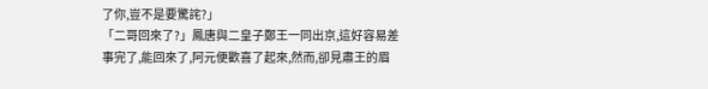了你,豈不是要驚詫?」
「二哥回來了?」鳳唐與二皇子鄭王一同出京,這好容易差事完了,能回來了,阿元便歡喜了起來,然而,卻見肅王的眉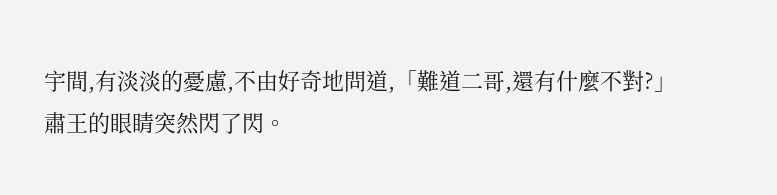宇間,有淡淡的憂慮,不由好奇地問道,「難道二哥,還有什麼不對?」
肅王的眼睛突然閃了閃。